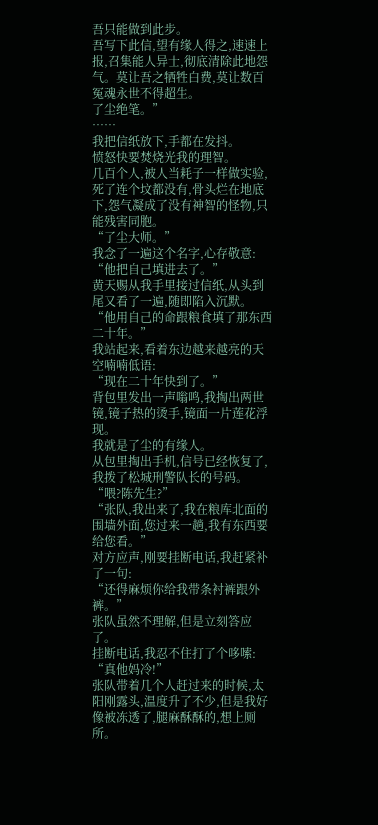吾只能做到此步。
吾写下此信,望有缘人得之,速速上报,召集能人异士,彻底清除此地怨气。莫让吾之牺牲白费,莫让数百冤魂永世不得超生。
了尘绝笔。”
……
我把信纸放下,手都在发抖。
愤怒快要焚烧光我的理智。
几百个人,被人当耗子一样做实验,死了连个坟都没有,骨头烂在地底下,怨气凝成了没有神智的怪物,只能残害同胞。
“了尘大师。”
我念了一遍这个名字,心存敬意:
“他把自己填进去了。”
黄天赐从我手里接过信纸,从头到尾又看了一遍,随即陷入沉默。
“他用自己的命跟粮食填了那东西二十年。”
我站起来,看着东边越来越亮的天空喃喃低语:
“现在二十年快到了。”
背包里发出一声嗡鸣,我掏出两世镜,镜子热的烫手,镜面一片莲花浮现。
我就是了尘的有缘人。
从包里掏出手机,信号已经恢复了,我拨了松城刑警队长的号码。
“喂?陈先生?”
“张队,我出来了,我在粮库北面的围墙外面,您过来一趟,我有东西要给您看。”
对方应声,刚要挂断电话,我赶紧补了一句:
“还得麻烦你给我带条衬裤跟外裤。”
张队虽然不理解,但是立刻答应了。
挂断电话,我忍不住打了个哆嗦:
“真他妈冷!”
张队带着几个人赶过来的时候,太阳刚露头,温度升了不少,但是我好像被冻透了,腿麻酥酥的,想上厕所。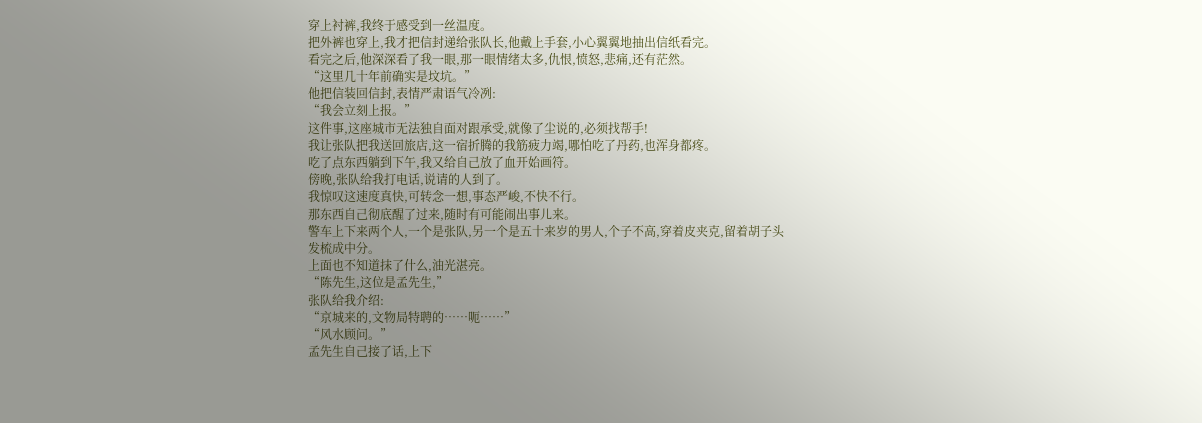穿上衬裤,我终于感受到一丝温度。
把外裤也穿上,我才把信封递给张队长,他戴上手套,小心翼翼地抽出信纸看完。
看完之后,他深深看了我一眼,那一眼情绪太多,仇恨,愤怒,悲痛,还有茫然。
“这里几十年前确实是坟坑。”
他把信装回信封,表情严肃语气冷冽:
“我会立刻上报。”
这件事,这座城市无法独自面对跟承受,就像了尘说的,必须找帮手!
我让张队把我送回旅店,这一宿折腾的我筋疲力竭,哪怕吃了丹药,也浑身都疼。
吃了点东西躺到下午,我又给自己放了血开始画符。
傍晚,张队给我打电话,说请的人到了。
我惊叹这速度真快,可转念一想,事态严峻,不快不行。
那东西自己彻底醒了过来,随时有可能闹出事儿来。
警车上下来两个人,一个是张队,另一个是五十来岁的男人,个子不高,穿着皮夹克,留着胡子头发梳成中分。
上面也不知道抹了什么,油光湛亮。
“陈先生,这位是孟先生,”
张队给我介绍:
“京城来的,文物局特聘的……呃……”
“风水顾问。”
孟先生自己接了话,上下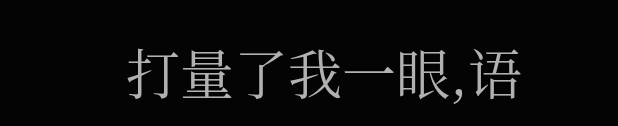打量了我一眼,语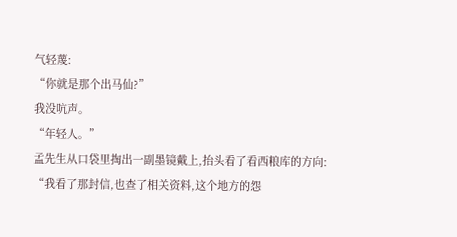气轻蔑:
“你就是那个出马仙?”
我没吭声。
“年轻人。”
孟先生从口袋里掏出一副墨镜戴上,抬头看了看西粮库的方向:
“我看了那封信,也查了相关资料,这个地方的怨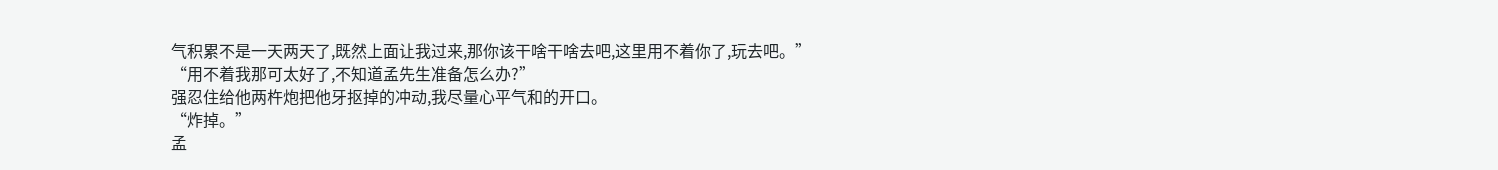气积累不是一天两天了,既然上面让我过来,那你该干啥干啥去吧,这里用不着你了,玩去吧。”
“用不着我那可太好了,不知道孟先生准备怎么办?”
强忍住给他两杵炮把他牙抠掉的冲动,我尽量心平气和的开口。
“炸掉。”
孟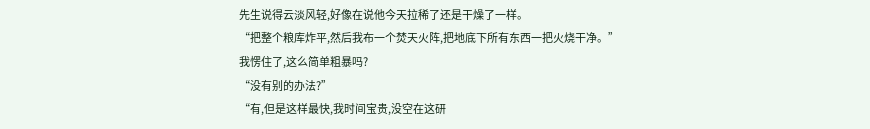先生说得云淡风轻,好像在说他今天拉稀了还是干燥了一样。
“把整个粮库炸平,然后我布一个焚天火阵,把地底下所有东西一把火烧干净。”
我愣住了,这么简单粗暴吗?
“没有别的办法?”
“有,但是这样最快,我时间宝贵,没空在这研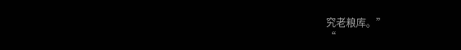究老粮库。”
“